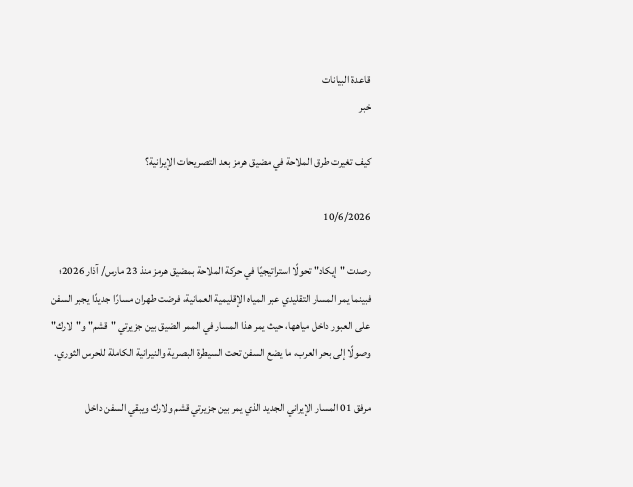قاعدة البيانات
خبر

كيف تغيرت طرق الملاحة في مضيق هرمز بعد التصريحات الإيرانية؟

10/6/2026

رصدت "إيكاد" تحولًا استراتيجيًا في حركة الملاحة بمضيق هرمز منذ 23 مارس/ آذار 2026؛ فبينما يمر المسار التقليدي عبر المياه الإقليمية العمانية، فرضت طهران مسارًا جديدًا يجبر السفن على العبور داخل مياهها، حيث يمر هذا المسار في الممر الضيق بين جزيرتي "قشم" و"لارك" وصولًا إلى بحر العرب، ما يضع السفن تحت السيطرة البصرية والنيرانية الكاملة للحرس الثوري.

مرفق 01 المسار الإيراني الجديد الذي يمر بين جزيرتي قشم ولارك ويبقي السفن داخل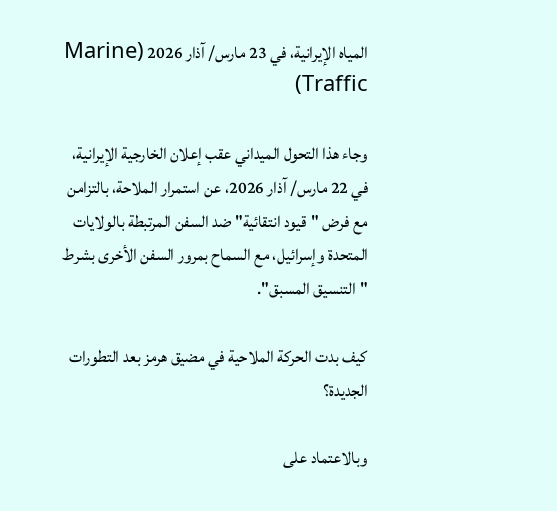المياه الإيرانية، في 23 مارس/ آذار 2026 (Marine Traffic)

وجاء هذا التحول الميداني عقب إعلان الخارجية الإيرانية، في 22 مارس/ آذار 2026، عن استمرار الملاحة، بالتزامن مع فرض "قيود انتقائية" ضد السفن المرتبطة بالولايات المتحدة وإسرائيل، مع السماح بمرور السفن الأخرى بشرط "التنسيق المسبق".

كيف بدت الحركة الملاحية في مضيق هرمز بعد التطورات الجديدة؟

وبالاعتماد على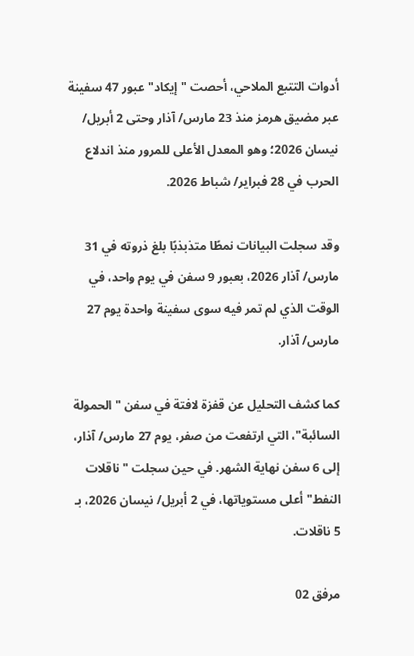أدوات التتبع الملاحي، أحصت "إيكاد" عبور 47 سفينة عبر مضيق هرمز منذ 23 مارس/ آذار وحتى 2 أبريل/ نيسان 2026؛ وهو المعدل الأعلى للمرور منذ اندلاع الحرب في 28 فبراير/ شباط 2026.

وقد سجلت البيانات نمطًا متذبذبًا بلغ ذروته في 31 مارس/ آذار 2026، بعبور 9 سفن في يوم واحد، في الوقت الذي لم تمر فيه سوى سفينة واحدة يوم 27 مارس/ آذار.

كما كشف التحليل عن قفزة لافتة في سفن "الحمولة السائبة"، التي ارتفعت من صفر، يوم 27 مارس/ آذار، إلى 6 سفن نهاية الشهر. في حين سجلت "ناقلات النفط" أعلى مستوياتها، في 2 أبريل/ نيسان 2026، بـ 5 ناقلات.

مرفق 02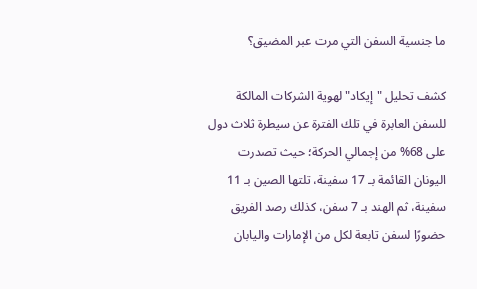ما جنسية السفن التي مرت عبر المضيق؟

كشف تحليل "إيكاد" لهوية الشركات المالكة للسفن العابرة في تلك الفترة عن سيطرة ثلاث دول على 68% من إجمالي الحركة؛ حيث تصدرت اليونان القائمة بـ 17 سفينة، تلتها الصين بـ 11 سفينة، ثم الهند بـ 7 سفن، كذلك رصد الفريق حضورًا لسفن تابعة لكل من الإمارات واليابان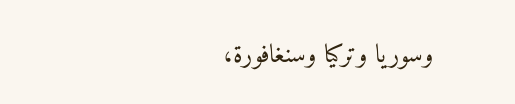وسوريا وتركيا وسنغافورة،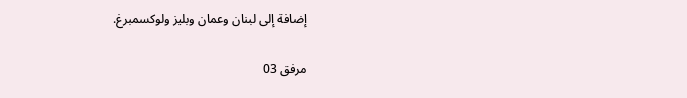إضافة إلى لبنان وعمان وبليز ولوكسمبرغ.

مرفق 03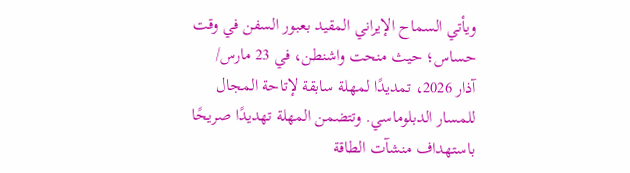ويأتي السماح الإيراني المقيد بعبور السفن في وقت حساس؛ حيث منحت واشنطن، في 23 مارس/ آذار 2026، تمديدًا لمهلة سابقة لإتاحة المجال للمسار الدبلوماسي. وتتضمن المهلة تهديدًا صريحًا باستهداف منشآت الطاقة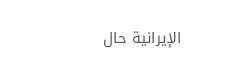الإيرانية حال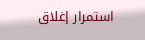استمرار إغلاق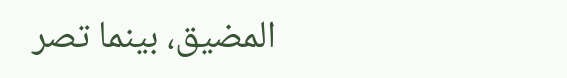المضيق، بينما تصر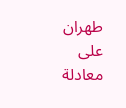طهران على معادلة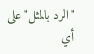"الرد بالمثل" على أي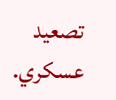تصعيد عسكري.